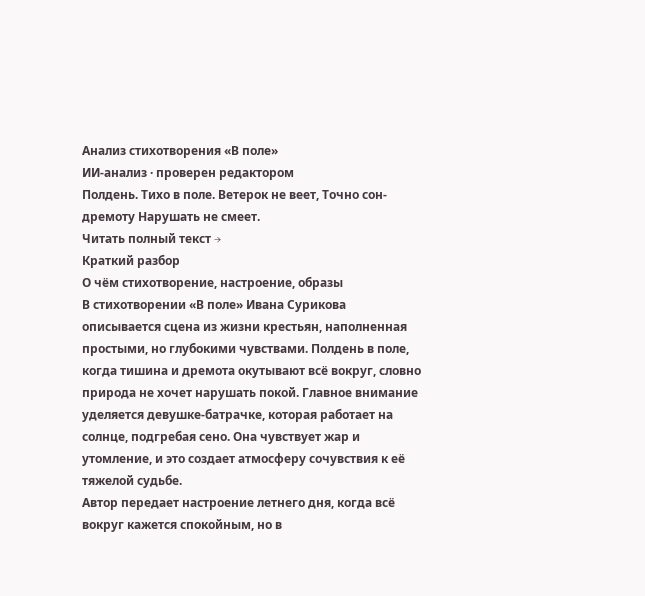Анализ стихотворения «В поле»
ИИ-анализ · проверен редактором
Полдень. Тихо в поле. Ветерок не веет, Точно сон-дремоту Нарушать не смеет.
Читать полный текст →
Краткий разбор
О чём стихотворение, настроение, образы
В стихотворении «В поле» Ивана Сурикова описывается сцена из жизни крестьян, наполненная простыми, но глубокими чувствами. Полдень в поле, когда тишина и дремота окутывают всё вокруг, словно природа не хочет нарушать покой. Главное внимание уделяется девушке-батрачке, которая работает на солнце, подгребая сено. Она чувствует жар и утомление, и это создает атмосферу сочувствия к её тяжелой судьбе.
Автор передает настроение летнего дня, когда всё вокруг кажется спокойным, но в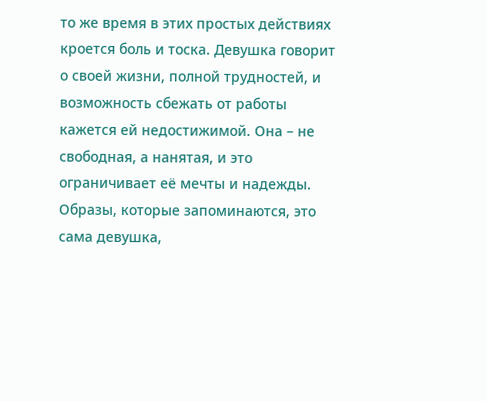то же время в этих простых действиях кроется боль и тоска. Девушка говорит о своей жизни, полной трудностей, и возможность сбежать от работы кажется ей недостижимой. Она – не свободная, а нанятая, и это ограничивает её мечты и надежды.
Образы, которые запоминаются, это сама девушка,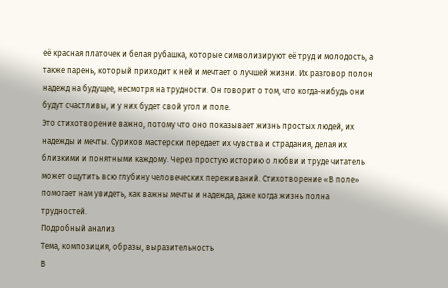её красная платочек и белая рубашка, которые символизируют её труд и молодость, а также парень, который приходит к ней и мечтает о лучшей жизни. Их разговор полон надежд на будущее, несмотря на трудности. Он говорит о том, что когда-нибудь они будут счастливы, и у них будет свой угол и поле.
Это стихотворение важно, потому что оно показывает жизнь простых людей, их надежды и мечты. Суриков мастерски передает их чувства и страдания, делая их близкими и понятными каждому. Через простую историю о любви и труде читатель может ощутить всю глубину человеческих переживаний. Стихотворение «В поле» помогает нам увидеть, как важны мечты и надежда, даже когда жизнь полна трудностей.
Подробный анализ
Тема, композиция, образы, выразительность
В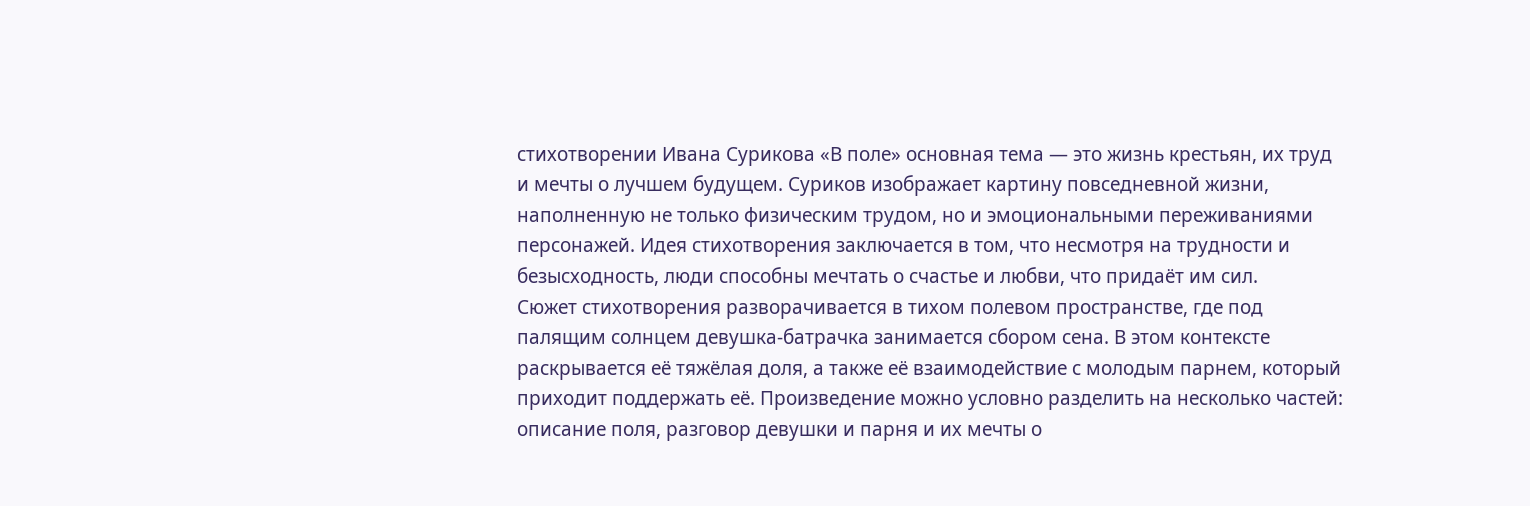стихотворении Ивана Сурикова «В поле» основная тема — это жизнь крестьян, их труд и мечты о лучшем будущем. Суриков изображает картину повседневной жизни, наполненную не только физическим трудом, но и эмоциональными переживаниями персонажей. Идея стихотворения заключается в том, что несмотря на трудности и безысходность, люди способны мечтать о счастье и любви, что придаёт им сил.
Сюжет стихотворения разворачивается в тихом полевом пространстве, где под палящим солнцем девушка-батрачка занимается сбором сена. В этом контексте раскрывается её тяжёлая доля, а также её взаимодействие с молодым парнем, который приходит поддержать её. Произведение можно условно разделить на несколько частей: описание поля, разговор девушки и парня и их мечты о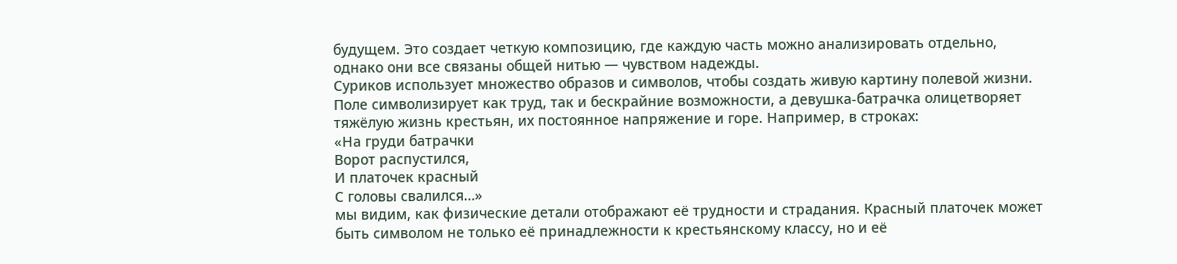будущем. Это создает четкую композицию, где каждую часть можно анализировать отдельно, однако они все связаны общей нитью — чувством надежды.
Суриков использует множество образов и символов, чтобы создать живую картину полевой жизни. Поле символизирует как труд, так и бескрайние возможности, а девушка-батрачка олицетворяет тяжёлую жизнь крестьян, их постоянное напряжение и горе. Например, в строках:
«На груди батрачки
Ворот распустился,
И платочек красный
С головы свалился…»
мы видим, как физические детали отображают её трудности и страдания. Красный платочек может быть символом не только её принадлежности к крестьянскому классу, но и её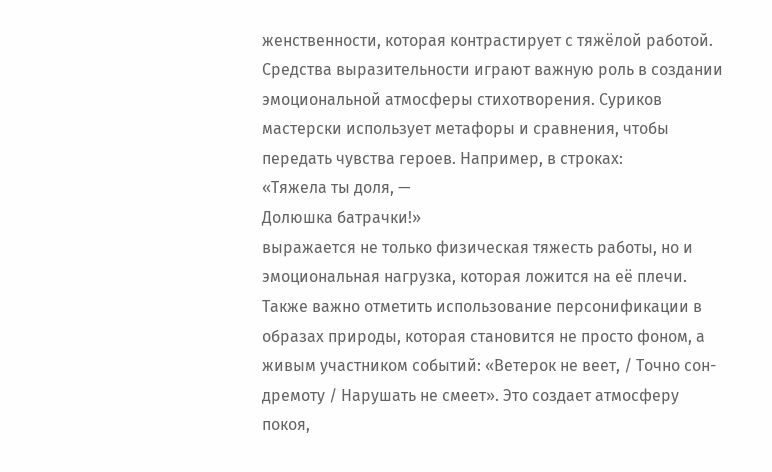женственности, которая контрастирует с тяжёлой работой.
Средства выразительности играют важную роль в создании эмоциональной атмосферы стихотворения. Суриков мастерски использует метафоры и сравнения, чтобы передать чувства героев. Например, в строках:
«Тяжела ты доля, —
Долюшка батрачки!»
выражается не только физическая тяжесть работы, но и эмоциональная нагрузка, которая ложится на её плечи. Также важно отметить использование персонификации в образах природы, которая становится не просто фоном, а живым участником событий: «Ветерок не веет, / Точно сон-дремоту / Нарушать не смеет». Это создает атмосферу покоя,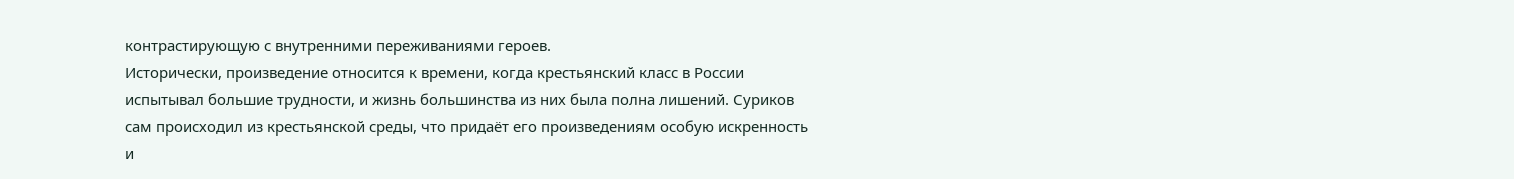контрастирующую с внутренними переживаниями героев.
Исторически, произведение относится к времени, когда крестьянский класс в России испытывал большие трудности, и жизнь большинства из них была полна лишений. Суриков сам происходил из крестьянской среды, что придаёт его произведениям особую искренность и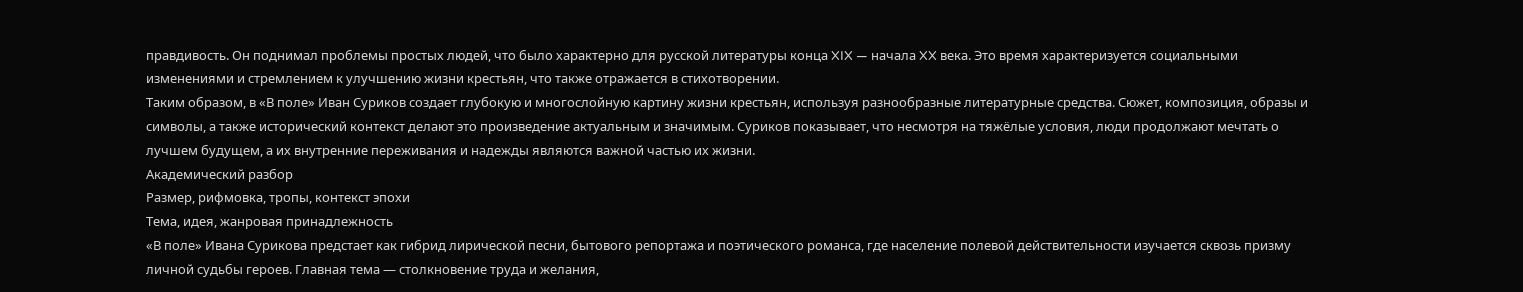правдивость. Он поднимал проблемы простых людей, что было характерно для русской литературы конца XIX — начала XX века. Это время характеризуется социальными изменениями и стремлением к улучшению жизни крестьян, что также отражается в стихотворении.
Таким образом, в «В поле» Иван Суриков создает глубокую и многослойную картину жизни крестьян, используя разнообразные литературные средства. Сюжет, композиция, образы и символы, а также исторический контекст делают это произведение актуальным и значимым. Суриков показывает, что несмотря на тяжёлые условия, люди продолжают мечтать о лучшем будущем, а их внутренние переживания и надежды являются важной частью их жизни.
Академический разбор
Размер, рифмовка, тропы, контекст эпохи
Тема, идея, жанровая принадлежность
«В поле» Ивана Сурикова предстает как гибрид лирической песни, бытового репортажа и поэтического романса, где население полевой действительности изучается сквозь призму личной судьбы героев. Главная тема — столкновение труда и желания,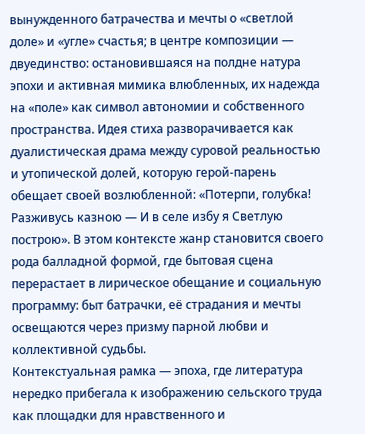вынужденного батрачества и мечты о «светлой доле» и «угле» счастья; в центре композиции — двуединство: остановившаяся на полдне натура эпохи и активная мимика влюбленных, их надежда на «поле» как символ автономии и собственного пространства. Идея стиха разворачивается как дуалистическая драма между суровой реальностью и утопической долей, которую герой-парень обещает своей возлюбленной: «Потерпи, голубка! Разживусь казною — И в селе избу я Светлую построю». В этом контексте жанр становится своего рода балладной формой, где бытовая сцена перерастает в лирическое обещание и социальную программу: быт батрачки, её страдания и мечты освещаются через призму парной любви и коллективной судьбы.
Контекстуальная рамка — эпоха, где литература нередко прибегала к изображению сельского труда как площадки для нравственного и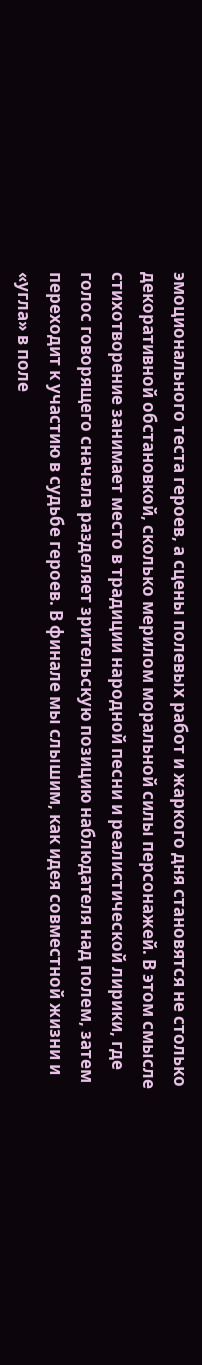эмоционального теста героев, а сцены полевых работ и жаркого дня становятся не столько декоративной обстановкой, сколько мерилом моральной силы персонажей. В этом смысле стихотворение занимает место в традиции народной песни и реалистической лирики, где голос говорящего сначала разделяет зрительскую позицию наблюдателя над полем, затем переходит к участию в судьбе героев. В финале мы слышим, как идея совместной жизни и «угла» в поле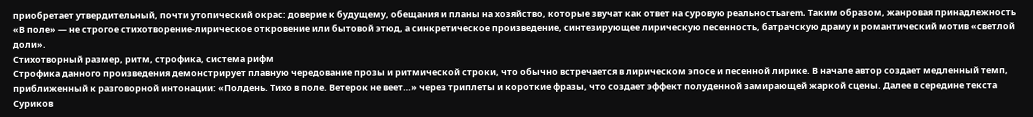приобретает утвердительный, почти утопический окрас: доверие к будущему, обещания и планы на хозяйство, которые звучат как ответ на суровую реальностьarem. Таким образом, жанровая принадлежность «В поле» — не строгое стихотворение-лирическое откровение или бытовой этюд, а синкретическое произведение, синтезирующее лирическую песенность, батрачскую драму и романтический мотив «светлой доли».
Стихотворный размер, ритм, строфика, система рифм
Строфика данного произведения демонстрирует плавную чередование прозы и ритмической строки, что обычно встречается в лирическом эпосе и песенной лирике. В начале автор создает медленный темп, приближенный к разговорной интонации: «Полдень. Тихо в поле. Ветерок не веет…» через триплеты и короткие фразы, что создает эффект полуденной замирающей жаркой сцены. Далее в середине текста Суриков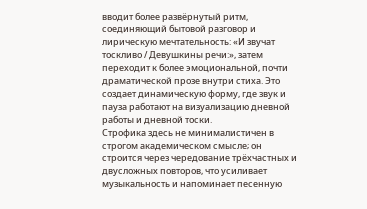вводит более развёрнутый ритм, соединяющий бытовой разговор и лирическую мечтательность: «И звучат тоскливо / Девушкины речи:», затем переходит к более эмоциональной, почти драматической прозе внутри стиха. Это создает динамическую форму, где звук и пауза работают на визуализацию дневной работы и дневной тоски.
Строфика здесь не минималистичен в строгом академическом смысле; он строится через чередование трёхчастных и двусложных повторов, что усиливает музыкальность и напоминает песенную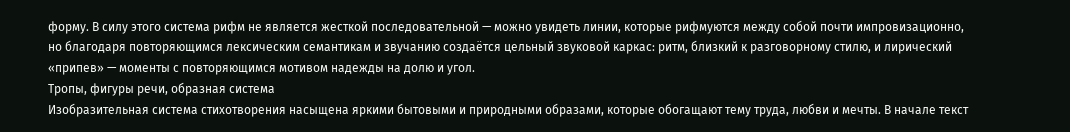форму. В силу этого система рифм не является жесткой последовательной — можно увидеть линии, которые рифмуются между собой почти импровизационно, но благодаря повторяющимся лексическим семантикам и звучанию создаётся цельный звуковой каркас: ритм, близкий к разговорному стилю, и лирический «припев» — моменты с повторяющимся мотивом надежды на долю и угол.
Тропы, фигуры речи, образная система
Изобразительная система стихотворения насыщена яркими бытовыми и природными образами, которые обогащают тему труда, любви и мечты. В начале текст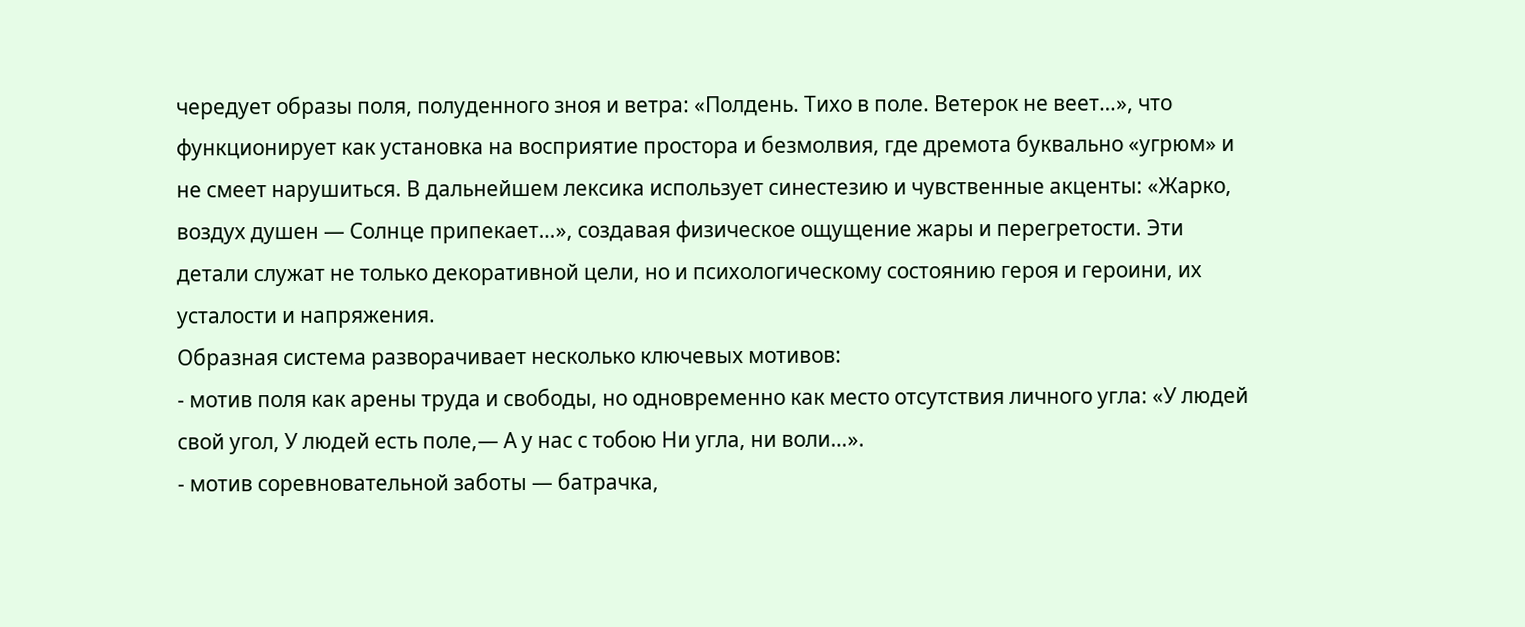чередует образы поля, полуденного зноя и ветра: «Полдень. Тихо в поле. Ветерок не веет…», что функционирует как установка на восприятие простора и безмолвия, где дремота буквально «угрюм» и не смеет нарушиться. В дальнейшем лексика использует синестезию и чувственные акценты: «Жарко, воздух душен — Солнце припекает…», создавая физическое ощущение жары и перегретости. Эти детали служат не только декоративной цели, но и психологическому состоянию героя и героини, их усталости и напряжения.
Образная система разворачивает несколько ключевых мотивов:
- мотив поля как арены труда и свободы, но одновременно как место отсутствия личного угла: «У людей свой угол, У людей есть поле,— А у нас с тобою Ни угла, ни воли…».
- мотив соревновательной заботы — батрачка,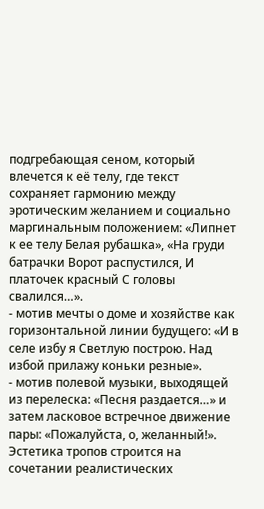подгребающая сеном, который влечется к её телу, где текст сохраняет гармонию между эротическим желанием и социально маргинальным положением: «Липнет к ее телу Белая рубашка», «На груди батрачки Ворот распустился, И платочек красный С головы свалился…».
- мотив мечты о доме и хозяйстве как горизонтальной линии будущего: «И в селе избу я Светлую построю. Над избой прилажу коньки резные».
- мотив полевой музыки, выходящей из перелеска: «Песня раздается…» и затем ласковое встречное движение пары: «Пожалуйста, о, желанный!».
Эстетика тропов строится на сочетании реалистических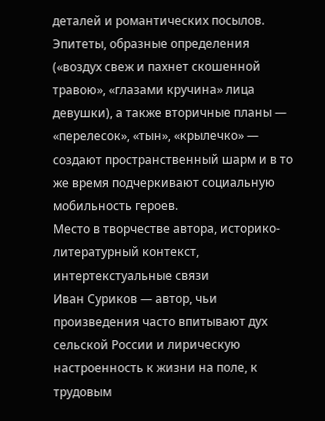деталей и романтических посылов. Эпитеты, образные определения («воздух свеж и пахнет скошенной травою», «глазами кручина» лица девушки), а также вторичные планы — «перелесок», «тын», «крылечко» — создают пространственный шарм и в то же время подчеркивают социальную мобильность героев.
Место в творчестве автора, историко-литературный контекст, интертекстуальные связи
Иван Суриков — автор, чьи произведения часто впитывают дух сельской России и лирическую настроенность к жизни на поле, к трудовым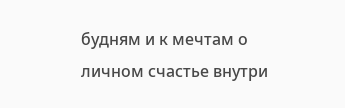будням и к мечтам о личном счастье внутри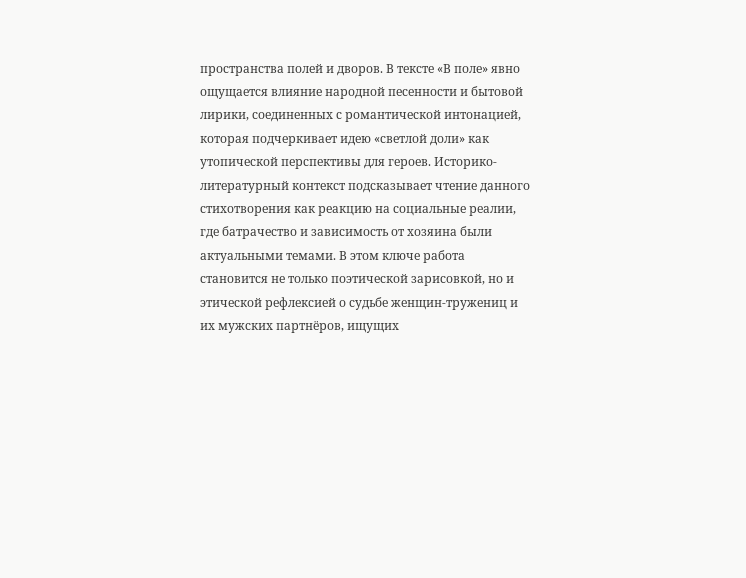пространства полей и дворов. В тексте «В поле» явно ощущается влияние народной песенности и бытовой лирики, соединенных с романтической интонацией, которая подчеркивает идею «светлой доли» как утопической перспективы для героев. Историко-литературный контекст подсказывает чтение данного стихотворения как реакцию на социальные реалии, где батрачество и зависимость от хозяина были актуальными темами. В этом ключе работа становится не только поэтической зарисовкой, но и этической рефлексией о судьбе женщин-тружениц и их мужских партнёров, ищущих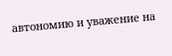автономию и уважение на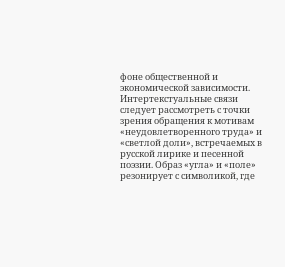фоне общественной и экономической зависимости.
Интертекстуальные связи следует рассмотреть с точки зрения обращения к мотивам «неудовлетворенного труда» и «светлой доли», встречаемых в русской лирике и песенной поэзии. Образ «угла» и «поле» резонирует с символикой, где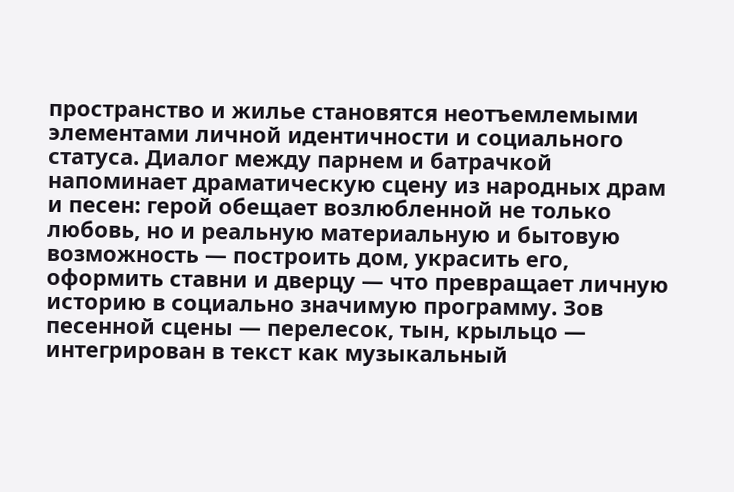пространство и жилье становятся неотъемлемыми элементами личной идентичности и социального статуса. Диалог между парнем и батрачкой напоминает драматическую сцену из народных драм и песен: герой обещает возлюбленной не только любовь, но и реальную материальную и бытовую возможноcть — построить дом, украсить его, оформить ставни и дверцу — что превращает личную историю в социально значимую программу. Зов песенной сцены — перелесок, тын, крыльцо — интегрирован в текст как музыкальный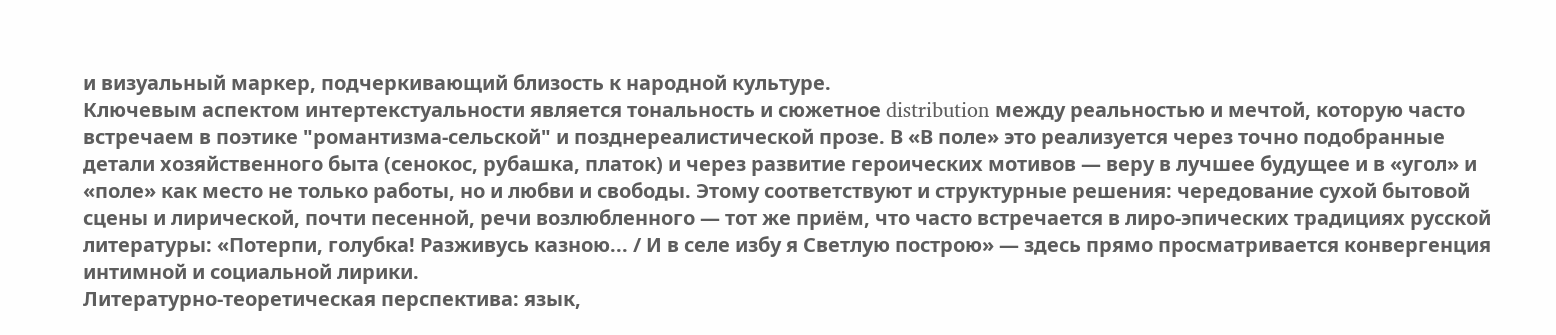и визуальный маркер, подчеркивающий близость к народной культуре.
Ключевым аспектом интертекстуальности является тональность и сюжетное distribution между реальностью и мечтой, которую часто встречаем в поэтике "романтизма-сельской" и позднереалистической прозе. В «В поле» это реализуется через точно подобранные детали хозяйственного быта (сенокос, рубашка, платок) и через развитие героических мотивов — веру в лучшее будущее и в «угол» и «поле» как место не только работы, но и любви и свободы. Этому соответствуют и структурные решения: чередование сухой бытовой сцены и лирической, почти песенной, речи возлюбленного — тот же приём, что часто встречается в лиро-эпических традициях русской литературы: «Потерпи, голубка! Разживусь казною... / И в селе избу я Светлую построю» — здесь прямо просматривается конвергенция интимной и социальной лирики.
Литературно-теоретическая перспектива: язык,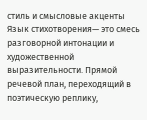стиль и смысловые акценты
Язык стихотворения— это смесь разговорной интонации и художественной выразительности. Прямой речевой план, переходящий в поэтическую реплику,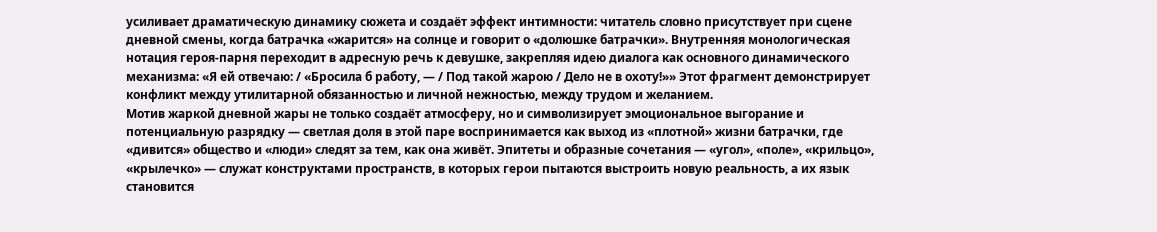усиливает драматическую динамику сюжета и создаёт эффект интимности: читатель словно присутствует при сцене дневной смены, когда батрачка «жарится» на солнце и говорит о «долюшке батрачки». Внутренняя монологическая нотация героя-парня переходит в адресную речь к девушке, закрепляя идею диалога как основного динамического механизма: «Я ей отвечаю: / «Бросила б работу, — / Под такой жарою / Дело не в охоту!»» Этот фрагмент демонстрирует конфликт между утилитарной обязанностью и личной нежностью, между трудом и желанием.
Мотив жаркой дневной жары не только создаёт атмосферу, но и символизирует эмоциональное выгорание и потенциальную разрядку — светлая доля в этой паре воспринимается как выход из «плотной» жизни батрачки, где «дивится» общество и «люди» следят за тем, как она живёт. Эпитеты и образные сочетания — «угол», «поле», «крильцо», «крылечко» — служат конструктами пространств, в которых герои пытаются выстроить новую реальность, а их язык становится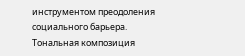инструментом преодоления социального барьера.
Тональная композиция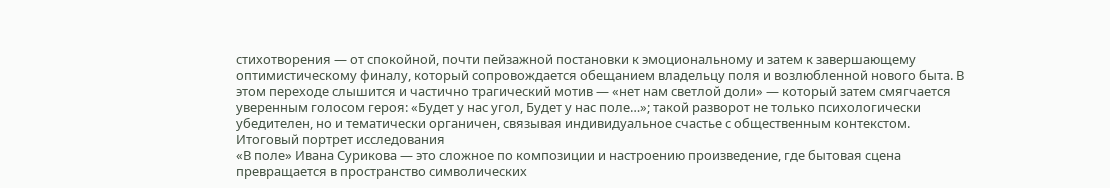стихотворения — от спокойной, почти пейзажной постановки к эмоциональному и затем к завершающему оптимистическому финалу, который сопровождается обещанием владельцу поля и возлюбленной нового быта. В этом переходе слышится и частично трагический мотив — «нет нам светлой доли» — который затем смягчается уверенным голосом героя: «Будет у нас угол, Будет у нас поле…»; такой разворот не только психологически убедителен, но и тематически органичен, связывая индивидуальное счастье с общественным контекстом.
Итоговый портрет исследования
«В поле» Ивана Сурикова — это сложное по композиции и настроению произведение, где бытовая сцена превращается в пространство символических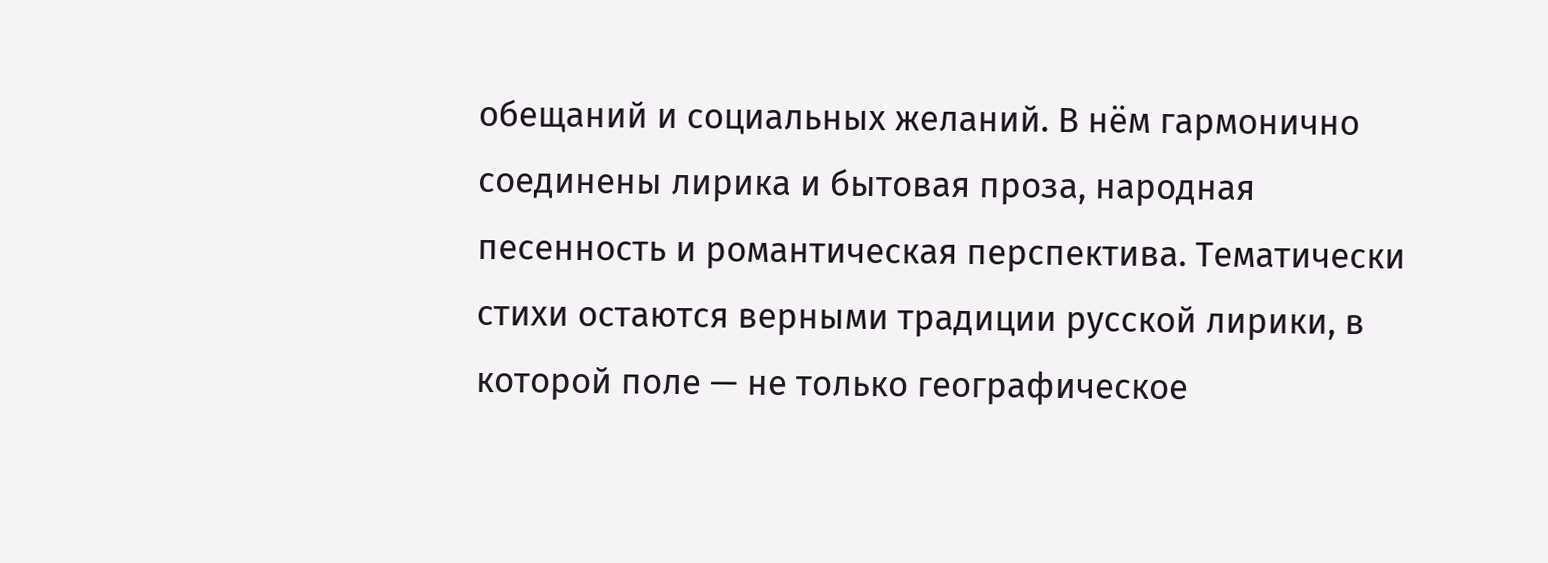обещаний и социальных желаний. В нём гармонично соединены лирика и бытовая проза, народная песенность и романтическая перспектива. Тематически стихи остаются верными традиции русской лирики, в которой поле — не только географическое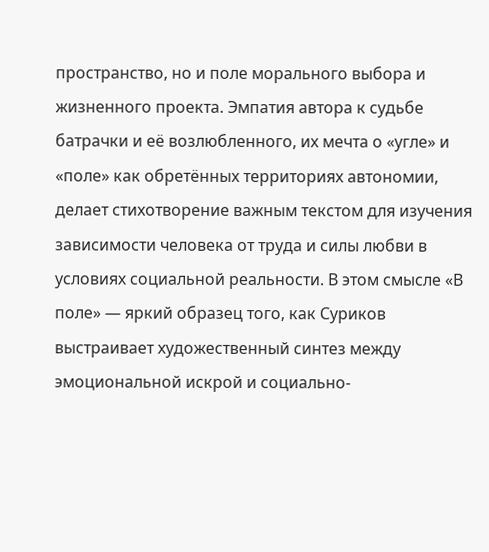пространство, но и поле морального выбора и жизненного проекта. Эмпатия автора к судьбе батрачки и её возлюбленного, их мечта о «угле» и «поле» как обретённых территориях автономии, делает стихотворение важным текстом для изучения зависимости человека от труда и силы любви в условиях социальной реальности. В этом смысле «В поле» — яркий образец того, как Суриков выстраивает художественный синтез между эмоциональной искрой и социально-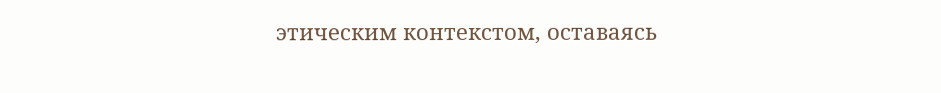этическим контекстом, оставаясь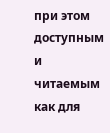при этом доступным и читаемым как для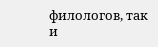филологов, так и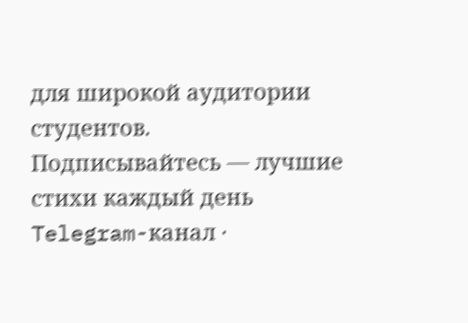для широкой аудитории студентов.
Подписывайтесь — лучшие стихи каждый день
Telegram-канал ·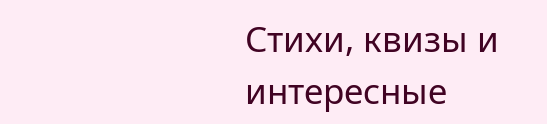Стихи, квизы и интересные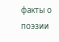факты о поэзии